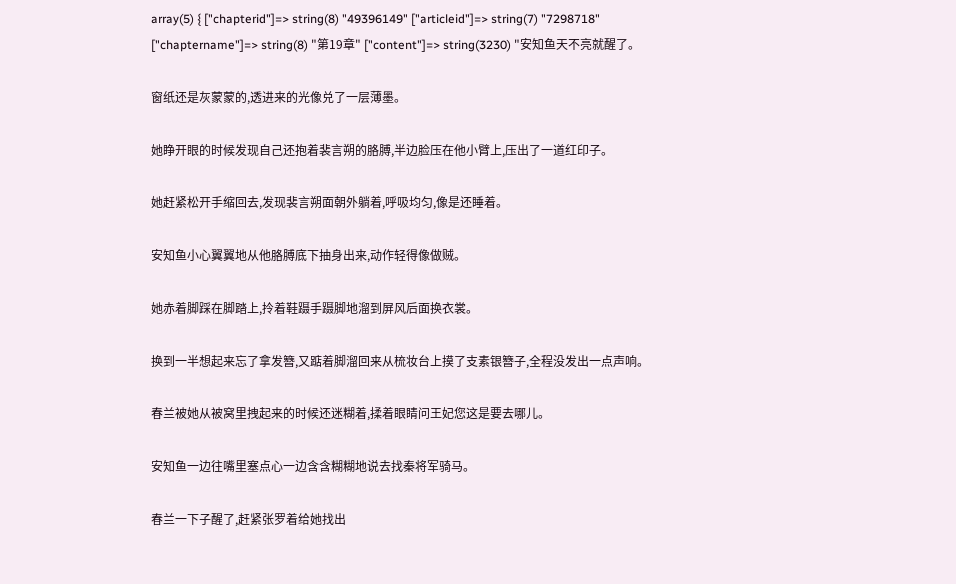array(5) { ["chapterid"]=> string(8) "49396149" ["articleid"]=> string(7) "7298718" ["chaptername"]=> string(8) "第19章" ["content"]=> string(3230) "安知鱼天不亮就醒了。

窗纸还是灰蒙蒙的,透进来的光像兑了一层薄墨。

她睁开眼的时候发现自己还抱着裴言朔的胳膊,半边脸压在他小臂上,压出了一道红印子。

她赶紧松开手缩回去,发现裴言朔面朝外躺着,呼吸均匀,像是还睡着。

安知鱼小心翼翼地从他胳膊底下抽身出来,动作轻得像做贼。

她赤着脚踩在脚踏上,拎着鞋蹑手蹑脚地溜到屏风后面换衣裳。

换到一半想起来忘了拿发簪,又踮着脚溜回来从梳妆台上摸了支素银簪子,全程没发出一点声响。

春兰被她从被窝里拽起来的时候还迷糊着,揉着眼睛问王妃您这是要去哪儿。

安知鱼一边往嘴里塞点心一边含含糊糊地说去找秦将军骑马。

春兰一下子醒了,赶紧张罗着给她找出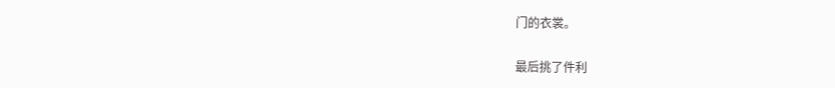门的衣裳。

最后挑了件利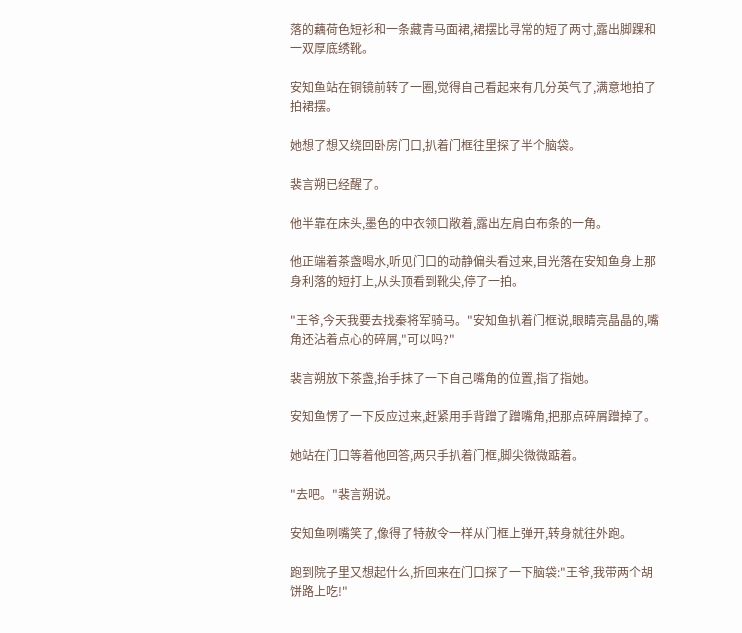落的藕荷色短衫和一条藏青马面裙,裙摆比寻常的短了两寸,露出脚踝和一双厚底绣靴。

安知鱼站在铜镜前转了一圈,觉得自己看起来有几分英气了,满意地拍了拍裙摆。

她想了想又绕回卧房门口,扒着门框往里探了半个脑袋。

裴言朔已经醒了。

他半靠在床头,墨色的中衣领口敞着,露出左肩白布条的一角。

他正端着茶盏喝水,听见门口的动静偏头看过来,目光落在安知鱼身上那身利落的短打上,从头顶看到靴尖,停了一拍。

"王爷,今天我要去找秦将军骑马。"安知鱼扒着门框说,眼睛亮晶晶的,嘴角还沾着点心的碎屑,"可以吗?"

裴言朔放下茶盏,抬手抹了一下自己嘴角的位置,指了指她。

安知鱼愣了一下反应过来,赶紧用手背蹭了蹭嘴角,把那点碎屑蹭掉了。

她站在门口等着他回答,两只手扒着门框,脚尖微微踮着。

"去吧。"裴言朔说。

安知鱼咧嘴笑了,像得了特赦令一样从门框上弹开,转身就往外跑。

跑到院子里又想起什么,折回来在门口探了一下脑袋:"王爷,我带两个胡饼路上吃!"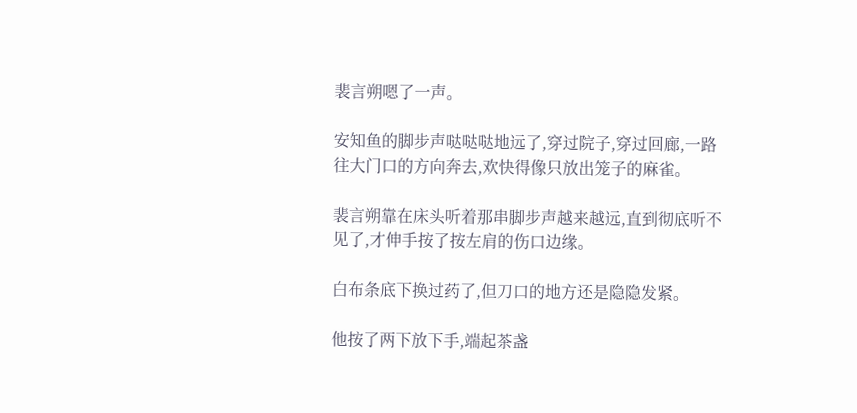裴言朔嗯了一声。

安知鱼的脚步声哒哒哒地远了,穿过院子,穿过回廊,一路往大门口的方向奔去,欢快得像只放出笼子的麻雀。

裴言朔靠在床头听着那串脚步声越来越远,直到彻底听不见了,才伸手按了按左肩的伤口边缘。

白布条底下换过药了,但刀口的地方还是隐隐发紧。

他按了两下放下手,端起茶盏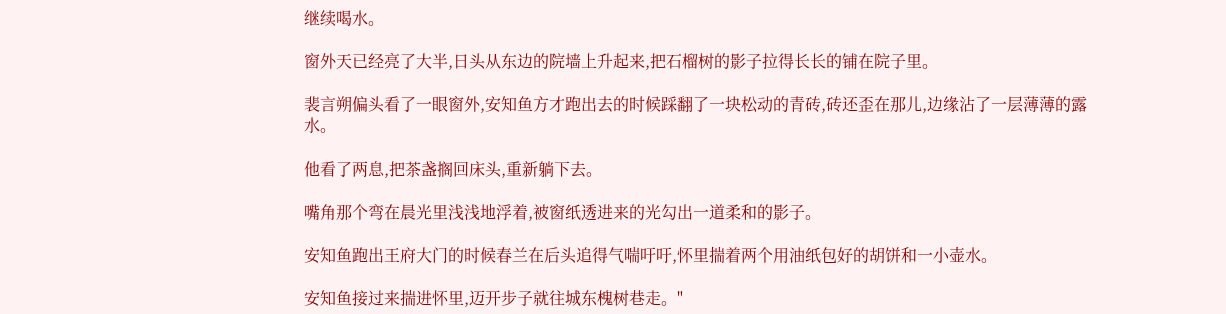继续喝水。

窗外天已经亮了大半,日头从东边的院墙上升起来,把石榴树的影子拉得长长的铺在院子里。

裴言朔偏头看了一眼窗外,安知鱼方才跑出去的时候踩翻了一块松动的青砖,砖还歪在那儿,边缘沾了一层薄薄的露水。

他看了两息,把茶盏搁回床头,重新躺下去。

嘴角那个弯在晨光里浅浅地浮着,被窗纸透进来的光勾出一道柔和的影子。

安知鱼跑出王府大门的时候春兰在后头追得气喘吁吁,怀里揣着两个用油纸包好的胡饼和一小壶水。

安知鱼接过来揣进怀里,迈开步子就往城东槐树巷走。"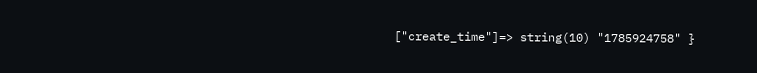["create_time"]=> string(10) "1785924758" }